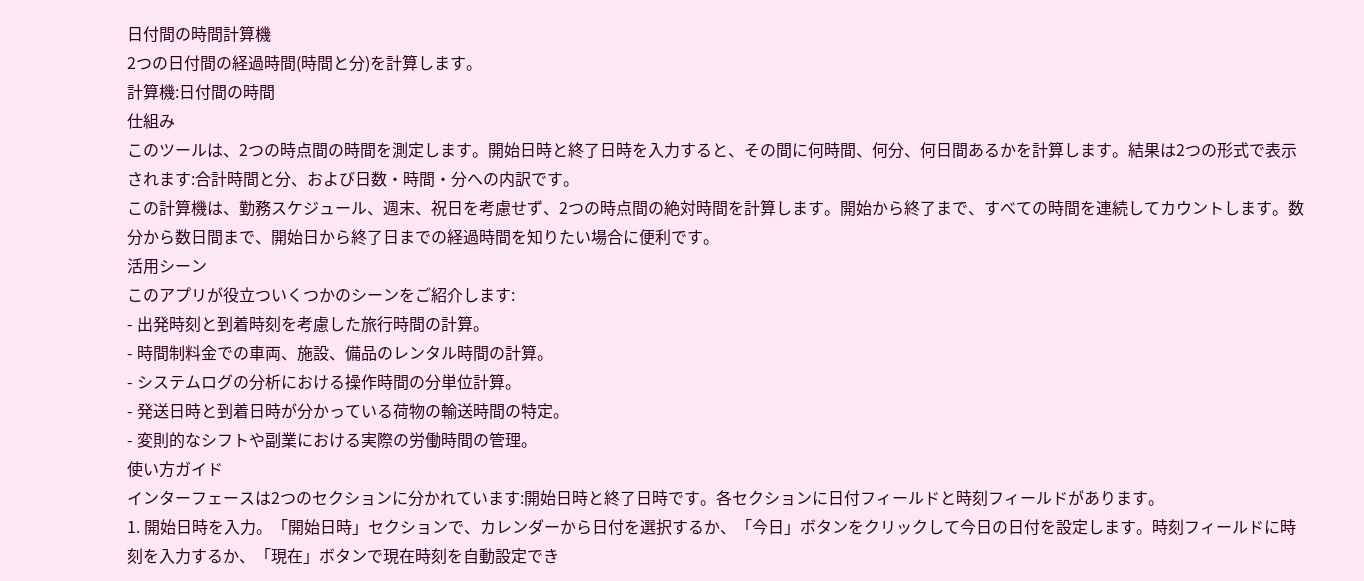日付間の時間計算機
2つの日付間の経過時間(時間と分)を計算します。
計算機:日付間の時間
仕組み
このツールは、2つの時点間の時間を測定します。開始日時と終了日時を入力すると、その間に何時間、何分、何日間あるかを計算します。結果は2つの形式で表示されます:合計時間と分、および日数・時間・分への内訳です。
この計算機は、勤務スケジュール、週末、祝日を考慮せず、2つの時点間の絶対時間を計算します。開始から終了まで、すべての時間を連続してカウントします。数分から数日間まで、開始日から終了日までの経過時間を知りたい場合に便利です。
活用シーン
このアプリが役立ついくつかのシーンをご紹介します:
- 出発時刻と到着時刻を考慮した旅行時間の計算。
- 時間制料金での車両、施設、備品のレンタル時間の計算。
- システムログの分析における操作時間の分単位計算。
- 発送日時と到着日時が分かっている荷物の輸送時間の特定。
- 変則的なシフトや副業における実際の労働時間の管理。
使い方ガイド
インターフェースは2つのセクションに分かれています:開始日時と終了日時です。各セクションに日付フィールドと時刻フィールドがあります。
1. 開始日時を入力。「開始日時」セクションで、カレンダーから日付を選択するか、「今日」ボタンをクリックして今日の日付を設定します。時刻フィールドに時刻を入力するか、「現在」ボタンで現在時刻を自動設定でき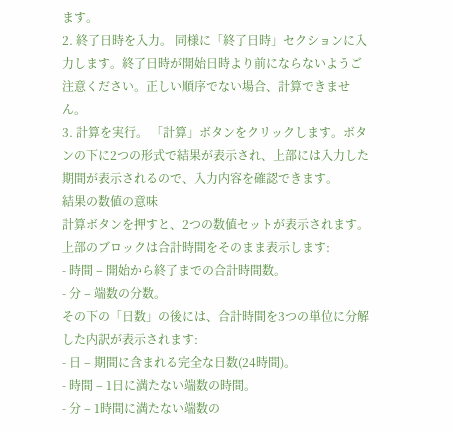ます。
2. 終了日時を入力。 同様に「終了日時」セクションに入力します。終了日時が開始日時より前にならないようご注意ください。正しい順序でない場合、計算できません。
3. 計算を実行。 「計算」ボタンをクリックします。ボタンの下に2つの形式で結果が表示され、上部には入力した期間が表示されるので、入力内容を確認できます。
結果の数値の意味
計算ボタンを押すと、2つの数値セットが表示されます。上部のブロックは合計時間をそのまま表示します:
- 時間 – 開始から終了までの合計時間数。
- 分 – 端数の分数。
その下の「日数」の後には、合計時間を3つの単位に分解した内訳が表示されます:
- 日 – 期間に含まれる完全な日数(24時間)。
- 時間 – 1日に満たない端数の時間。
- 分 – 1時間に満たない端数の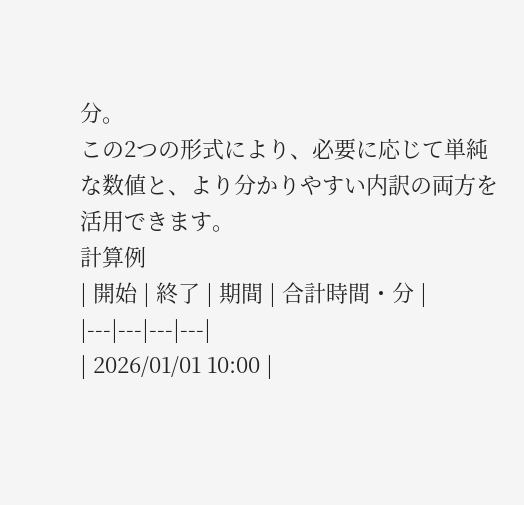分。
この2つの形式により、必要に応じて単純な数値と、より分かりやすい内訳の両方を活用できます。
計算例
| 開始 | 終了 | 期間 | 合計時間・分 |
|---|---|---|---|
| 2026/01/01 10:00 |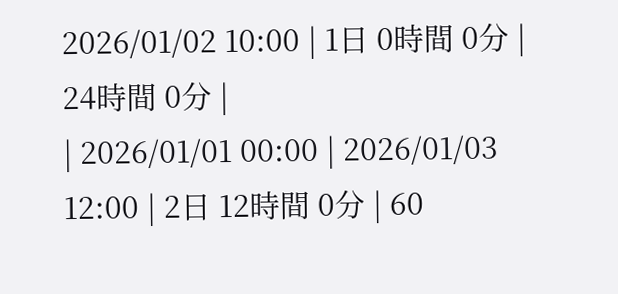2026/01/02 10:00 | 1日 0時間 0分 | 24時間 0分 |
| 2026/01/01 00:00 | 2026/01/03 12:00 | 2日 12時間 0分 | 60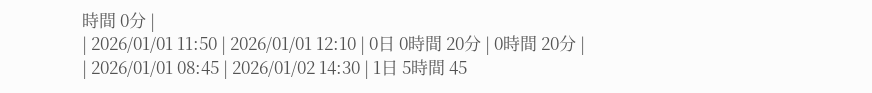時間 0分 |
| 2026/01/01 11:50 | 2026/01/01 12:10 | 0日 0時間 20分 | 0時間 20分 |
| 2026/01/01 08:45 | 2026/01/02 14:30 | 1日 5時間 45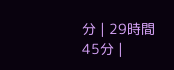分 | 29時間 45分 |